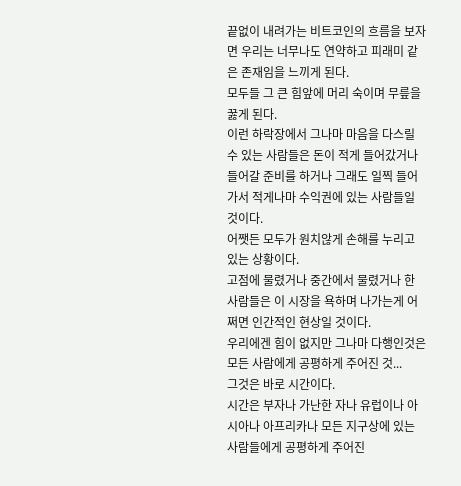끝없이 내려가는 비트코인의 흐름을 보자면 우리는 너무나도 연약하고 피래미 같은 존재임을 느끼게 된다.
모두들 그 큰 힘앞에 머리 숙이며 무릎을 꿇게 된다.
이런 하락장에서 그나마 마음을 다스릴 수 있는 사람들은 돈이 적게 들어갔거나 들어갈 준비를 하거나 그래도 일찍 들어가서 적게나마 수익권에 있는 사람들일 것이다.
어쨋든 모두가 원치않게 손해를 누리고 있는 상황이다.
고점에 물렸거나 중간에서 물렸거나 한 사람들은 이 시장을 욕하며 나가는게 어쩌면 인간적인 현상일 것이다.
우리에겐 힘이 없지만 그나마 다행인것은 모든 사람에게 공평하게 주어진 것...
그것은 바로 시간이다.
시간은 부자나 가난한 자나 유럽이나 아시아나 아프리카나 모든 지구상에 있는 사람들에게 공평하게 주어진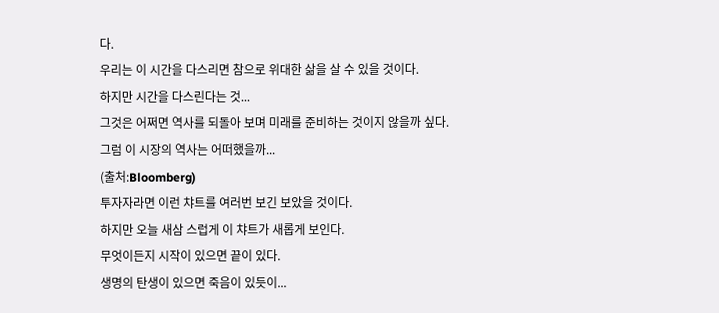다.
우리는 이 시간을 다스리면 참으로 위대한 삶을 살 수 있을 것이다.
하지만 시간을 다스린다는 것...
그것은 어쩌면 역사를 되돌아 보며 미래를 준비하는 것이지 않을까 싶다.
그럼 이 시장의 역사는 어떠했을까...
(출처:Bloomberg)
투자자라면 이런 챠트를 여러번 보긴 보았을 것이다.
하지만 오늘 새삼 스럽게 이 챠트가 새롭게 보인다.
무엇이든지 시작이 있으면 끝이 있다.
생명의 탄생이 있으면 죽음이 있듯이...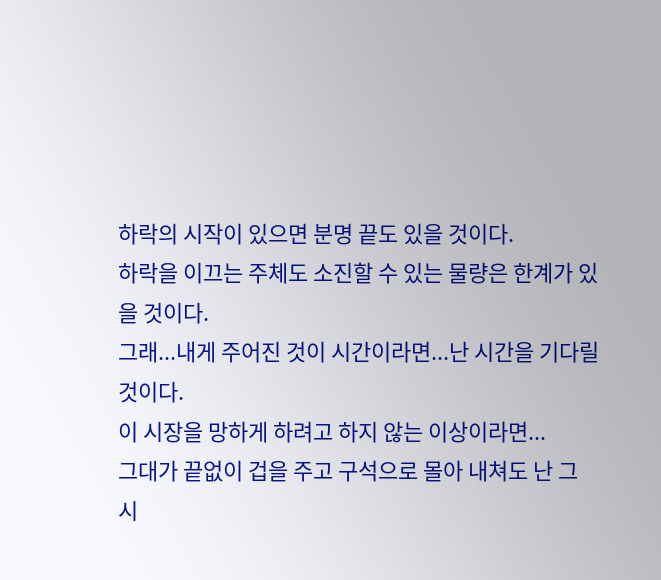하락의 시작이 있으면 분명 끝도 있을 것이다.
하락을 이끄는 주체도 소진할 수 있는 물량은 한계가 있을 것이다.
그래...내게 주어진 것이 시간이라면...난 시간을 기다릴 것이다.
이 시장을 망하게 하려고 하지 않는 이상이라면...
그대가 끝없이 겁을 주고 구석으로 몰아 내쳐도 난 그 시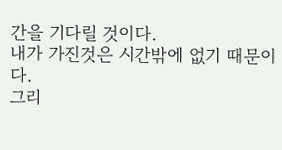간을 기다릴 것이다.
내가 가진것은 시간밖에 없기 때문이다.
그리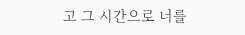고 그 시간으로 너를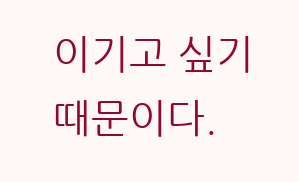이기고 싶기 때문이다.